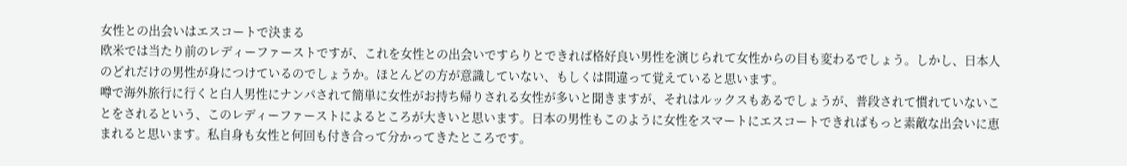女性との出会いはエスコートで決まる
欧米では当たり前のレディーファーストですが、これを女性との出会いですらりとできれば格好良い男性を演じられて女性からの目も変わるでしょう。しかし、日本人のどれだけの男性が身につけているのでしょうか。ほとんどの方が意識していない、もしくは間違って覚えていると思います。
噂で海外旅行に行くと白人男性にナンパされて簡単に女性がお持ち帰りされる女性が多いと聞きますが、それはルックスもあるでしょうが、普段されて慣れていないことをされるという、このレディーファーストによるところが大きいと思います。日本の男性もこのように女性をスマートにエスコートできればもっと素敵な出会いに恵まれると思います。私自身も女性と何回も付き合って分かってきたところです。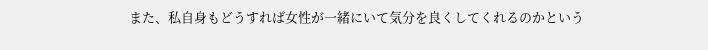また、私自身もどうすれば女性が一緒にいて気分を良くしてくれるのかという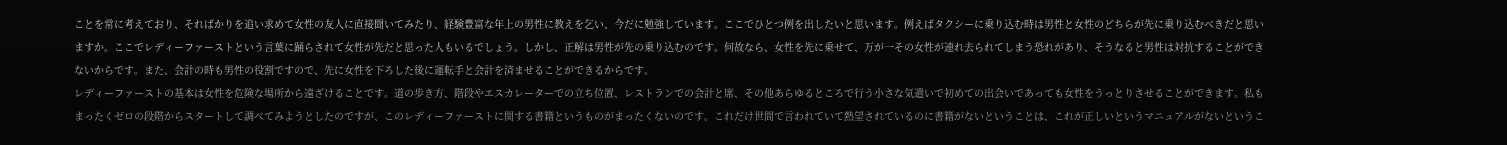ことを常に考えており、そればかりを追い求めて女性の友人に直接聞いてみたり、経験豊富な年上の男性に教えを乞い、今だに勉強しています。ここでひとつ例を出したいと思います。例えばタクシーに乗り込む時は男性と女性のどちらが先に乗り込むべきだと思いますか。ここでレディーファーストという言葉に踊らされて女性が先だと思った人もいるでしょう。しかし、正解は男性が先の乗り込むのです。何故なら、女性を先に乗せて、万が一その女性が連れ去られてしまう恐れがあり、そうなると男性は対抗することができないからです。また、会計の時も男性の役割ですので、先に女性を下ろした後に運転手と会計を済ませることができるからです。
レディーファーストの基本は女性を危険な場所から遠ざけることです。道の歩き方、階段やエスカレーターでの立ち位置、レストランでの会計と席、その他あらゆるところで行う小さな気遣いで初めての出会いであっても女性をうっとりさせることができます。私もまったくゼロの段階からスタートして調べてみようとしたのですが、このレディーファーストに関する書籍というものがまったくないのです。これだけ世間で言われていて熱望されているのに書籍がないということは、これが正しいというマニュアルがないというこ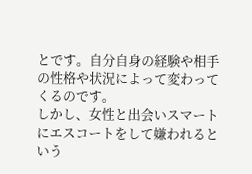とです。自分自身の経験や相手の性格や状況によって変わってくるのです。
しかし、女性と出会いスマートにエスコートをして嫌われるという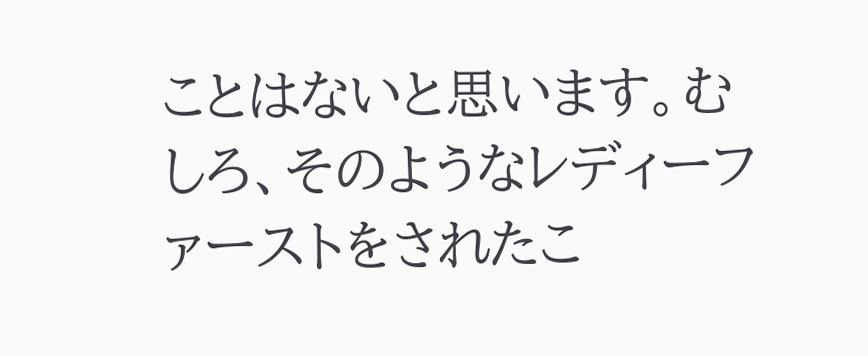ことはないと思います。むしろ、そのようなレディーファーストをされたこ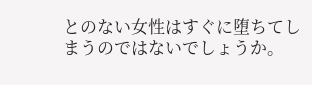とのない女性はすぐに堕ちてしまうのではないでしょうか。